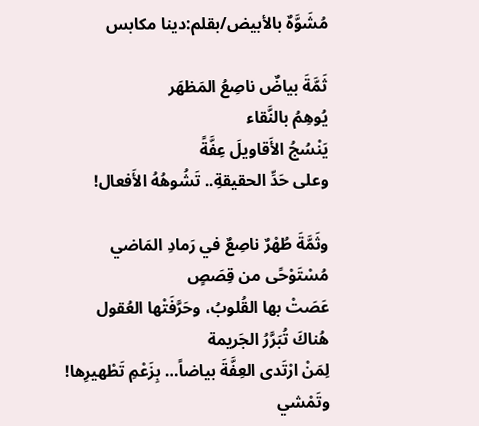مُشَوَّهٌ بالأبيض/بقلم:دينا مكابس

ثَمَّةَ بياضٌ ناصِعُ المَظهَر
يُوهِمُ بالنَّقاء
يَنْسُجُ الأَقاويلَ عِفَّةً
وعلى حَدِّ الحقيقةِ.. تَشُوهُهُ الأَفعال!

وثَمَّةَ طُهْرٌ ناصِعٌ في رَمادِ المَاضي
مُسْتَوْحًى من قِصَصٍ
عَصَتْ بها القُلوبُ، وحَرَّفَتْها العُقول
هُناكَ تُبَرَّرُ الجَريمة
لِمَنْ ارْتَدى العِفَّةَ بياضاً… بِزَعْمِ تَطْهيرِها!
وتَمْشي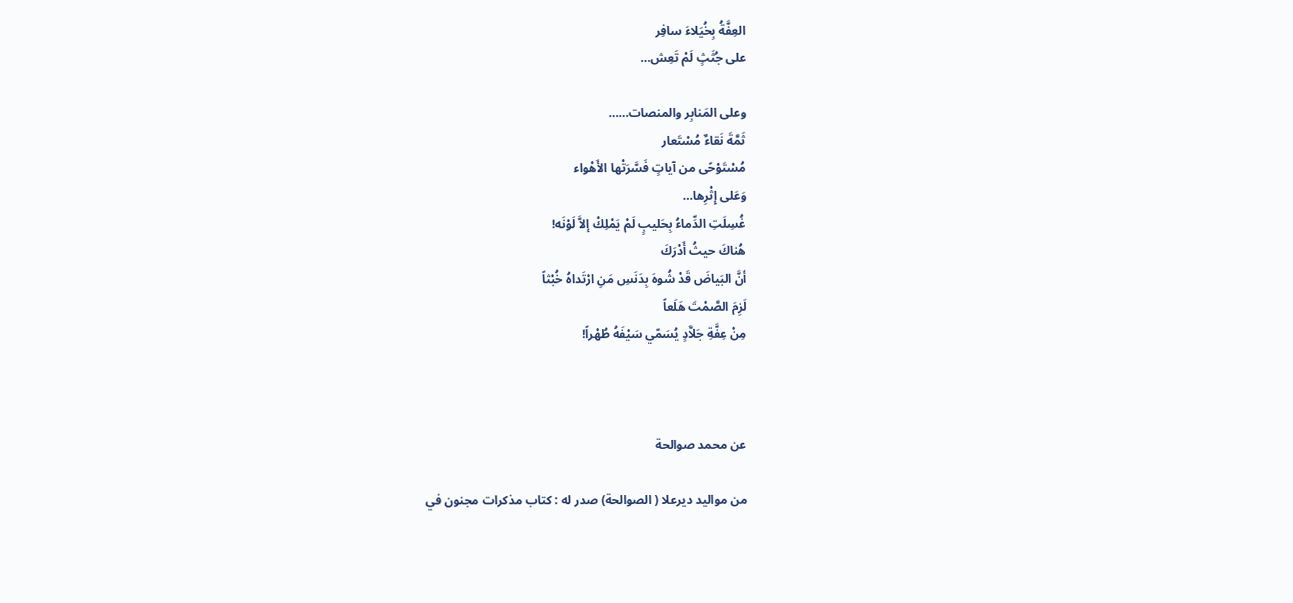العِفَّةُ بِخُيَلاءَ سافِر
على جُثَثٍ لَمْ تَعِش…

وعلى المَنابِر والمنصات……
ثَمَّةَ نَقاءٌ مُسْتَعار
مُسْتَوْحًى من آياتٍ فَسَّرَتْها الأَهْواء
وَعَلى إِثْرِها…
غُسِلَتِ الدِّماءُ بِحَليبٍ لَمْ يَمْلِكْ إلاَّ لَوْنَه!
هُناكَ حيثُ أَدْرَكَ
أنَّ البَياضَ قَدْ شُوهَ بِدَنَسِ مَنِ ارْتَداهُ خُبْثاً
لَزِمَ الصَّمْتَ هَلَعاً
مِنْ عِفَّةِ جَلاَّدٍ يُسَمّي سَيْفَهُ طُهْراً!



عن محمد صوالحة

من مواليد ديرعلا ( الصوالحة) صدر له : كتاب مذكرات مجنون في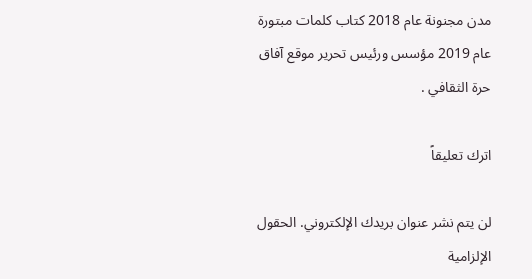مدن مجنونة عام 2018 كتاب كلمات مبتورة عام 2019 مؤسس ورئيس تحرير موقع آفاق حرة الثقافي .

اترك تعليقاً

لن يتم نشر عنوان بريدك الإلكتروني. الحقول الإلزامية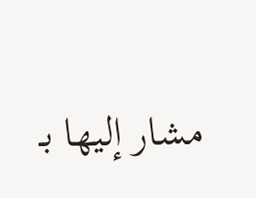مشار إليها بـ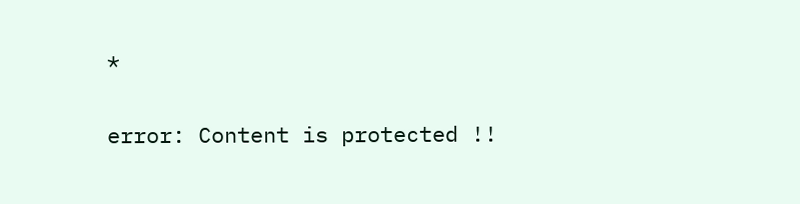*

error: Content is protected !!